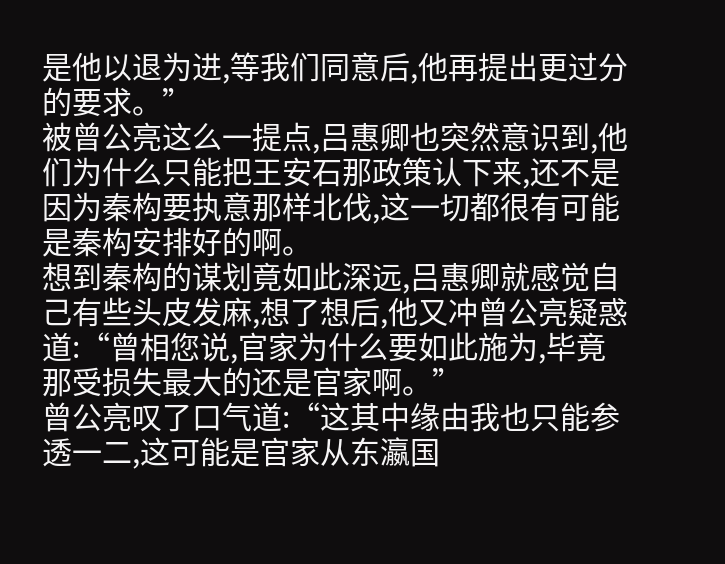是他以退为进,等我们同意后,他再提出更过分的要求。”
被曾公亮这么一提点,吕惠卿也突然意识到,他们为什么只能把王安石那政策认下来,还不是因为秦构要执意那样北伐,这一切都很有可能是秦构安排好的啊。
想到秦构的谋划竟如此深远,吕惠卿就感觉自己有些头皮发麻,想了想后,他又冲曾公亮疑惑道:“曾相您说,官家为什么要如此施为,毕竟那受损失最大的还是官家啊。”
曾公亮叹了口气道:“这其中缘由我也只能参透一二,这可能是官家从东瀛国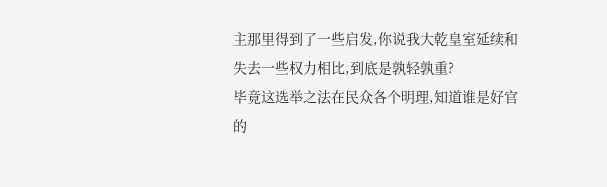主那里得到了一些启发,你说我大乾皇室延续和失去一些权力相比,到底是孰轻孰重?
毕竟这选举之法在民众各个明理,知道谁是好官的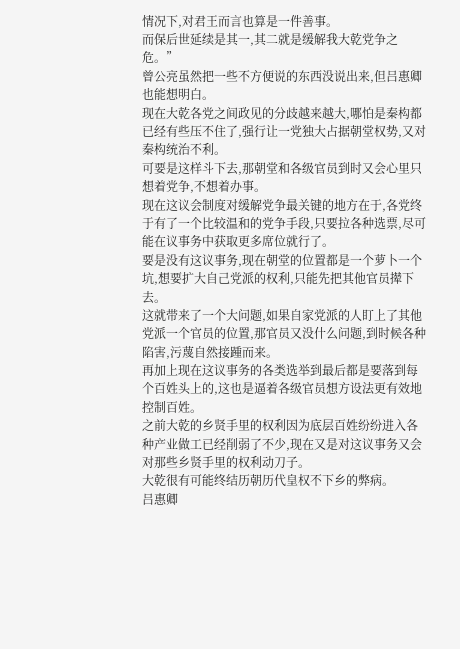情况下,对君王而言也算是一件善事。
而保后世延续是其一,其二就是缓解我大乾党争之危。”
曾公亮虽然把一些不方便说的东西没说出来,但吕惠卿也能想明白。
现在大乾各党之间政见的分歧越来越大,哪怕是秦构都已经有些压不住了,强行让一党独大占据朝堂权势,又对秦构统治不利。
可要是这样斗下去,那朝堂和各级官员到时又会心里只想着党争,不想着办事。
现在这议会制度对缓解党争最关键的地方在于,各党终于有了一个比较温和的党争手段,只要拉各种选票,尽可能在议事务中获取更多席位就行了。
要是没有这议事务,现在朝堂的位置都是一个萝卜一个坑,想要扩大自己党派的权利,只能先把其他官员撵下去。
这就带来了一个大问题,如果自家党派的人盯上了其他党派一个官员的位置,那官员又没什么问题,到时候各种陷害,污蔑自然接踵而来。
再加上现在这议事务的各类选举到最后都是要落到每个百姓头上的,这也是逼着各级官员想方设法更有效地控制百姓。
之前大乾的乡贤手里的权利因为底层百姓纷纷进入各种产业做工已经削弱了不少,现在又是对这议事务又会对那些乡贤手里的权利动刀子。
大乾很有可能终结历朝历代皇权不下乡的弊病。
吕惠卿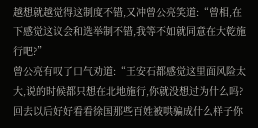越想就越觉得这制度不错,又冲曾公亮笑道:“曾相,在下感觉这议会和选举制不错,我等不如就同意在大乾施行吧?”
曾公亮有叹了口气劝道:“王安石都感觉这里面风险太大,说的时候都只想在北地施行,你就没想过为什么吗?
回去以后好好看看徐国那些百姓被哄骗成什么样子你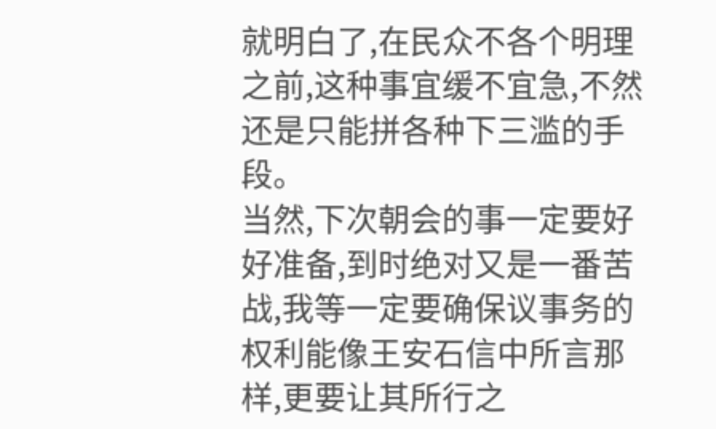就明白了,在民众不各个明理之前,这种事宜缓不宜急,不然还是只能拼各种下三滥的手段。
当然,下次朝会的事一定要好好准备,到时绝对又是一番苦战,我等一定要确保议事务的权利能像王安石信中所言那样,更要让其所行之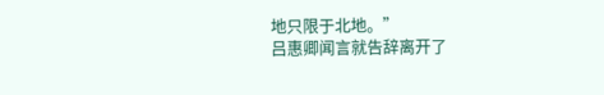地只限于北地。”
吕惠卿闻言就告辞离开了